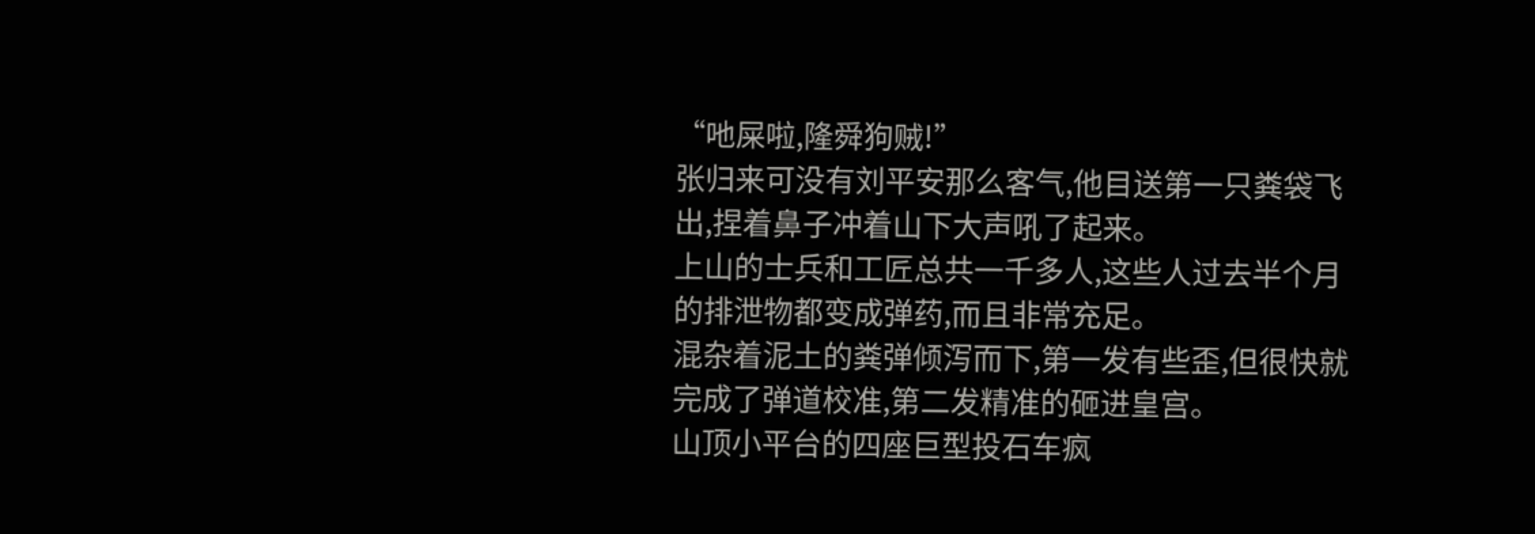“吔屎啦,隆舜狗贼!”
张归来可没有刘平安那么客气,他目送第一只粪袋飞出,捏着鼻子冲着山下大声吼了起来。
上山的士兵和工匠总共一千多人,这些人过去半个月的排泄物都变成弹药,而且非常充足。
混杂着泥土的粪弹倾泻而下,第一发有些歪,但很快就完成了弹道校准,第二发精准的砸进皇宫。
山顶小平台的四座巨型投石车疯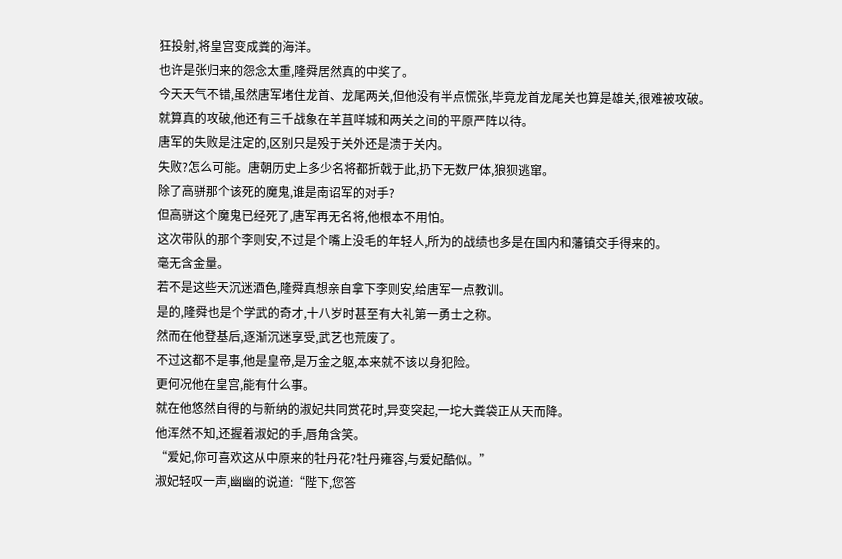狂投射,将皇宫变成粪的海洋。
也许是张归来的怨念太重,隆舜居然真的中奖了。
今天天气不错,虽然唐军堵住龙首、龙尾两关,但他没有半点慌张,毕竟龙首龙尾关也算是雄关,很难被攻破。
就算真的攻破,他还有三千战象在羊苴咩城和两关之间的平原严阵以待。
唐军的失败是注定的,区别只是殁于关外还是溃于关内。
失败?怎么可能。唐朝历史上多少名将都折戟于此,扔下无数尸体,狼狈逃窜。
除了高骈那个该死的魔鬼,谁是南诏军的对手?
但高骈这个魔鬼已经死了,唐军再无名将,他根本不用怕。
这次带队的那个李则安,不过是个嘴上没毛的年轻人,所为的战绩也多是在国内和藩镇交手得来的。
毫无含金量。
若不是这些天沉迷酒色,隆舜真想亲自拿下李则安,给唐军一点教训。
是的,隆舜也是个学武的奇才,十八岁时甚至有大礼第一勇士之称。
然而在他登基后,逐渐沉迷享受,武艺也荒废了。
不过这都不是事,他是皇帝,是万金之躯,本来就不该以身犯险。
更何况他在皇宫,能有什么事。
就在他悠然自得的与新纳的淑妃共同赏花时,异变突起,一坨大粪袋正从天而降。
他浑然不知,还握着淑妃的手,唇角含笑。
“爱妃,你可喜欢这从中原来的牡丹花?牡丹雍容,与爱妃酷似。”
淑妃轻叹一声,幽幽的说道:“陛下,您答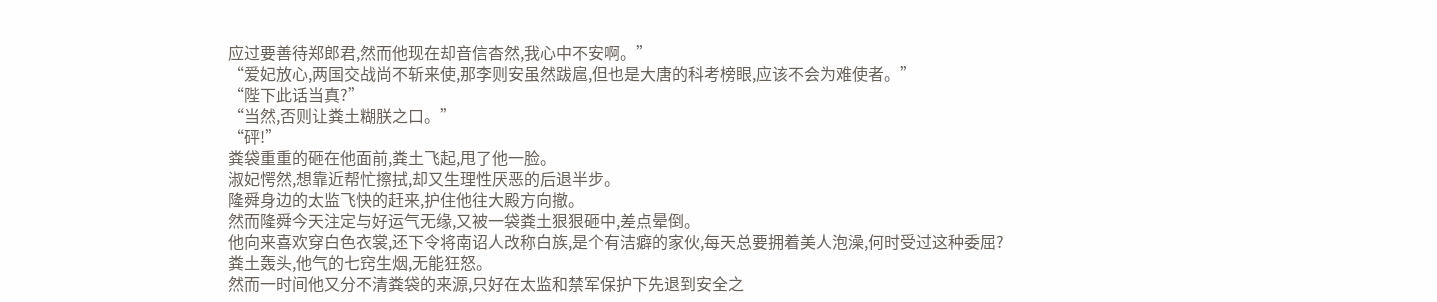应过要善待郑郎君,然而他现在却音信杳然,我心中不安啊。”
“爱妃放心,两国交战尚不斩来使,那李则安虽然跋扈,但也是大唐的科考榜眼,应该不会为难使者。”
“陛下此话当真?”
“当然,否则让粪土糊朕之口。”
“砰!”
粪袋重重的砸在他面前,粪土飞起,甩了他一脸。
淑妃愕然,想靠近帮忙擦拭,却又生理性厌恶的后退半步。
隆舜身边的太监飞快的赶来,护住他往大殿方向撤。
然而隆舜今天注定与好运气无缘,又被一袋粪土狠狠砸中,差点晕倒。
他向来喜欢穿白色衣裳,还下令将南诏人改称白族,是个有洁癖的家伙,每天总要拥着美人泡澡,何时受过这种委屈?
粪土轰头,他气的七窍生烟,无能狂怒。
然而一时间他又分不清粪袋的来源,只好在太监和禁军保护下先退到安全之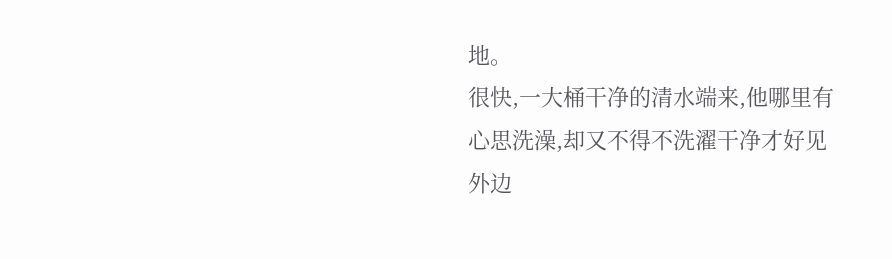地。
很快,一大桶干净的清水端来,他哪里有心思洗澡,却又不得不洗濯干净才好见外边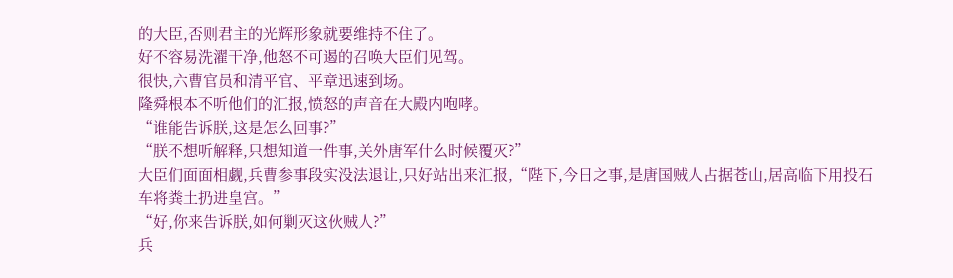的大臣,否则君主的光辉形象就要维持不住了。
好不容易洗濯干净,他怒不可遏的召唤大臣们见驾。
很快,六曹官员和清平官、平章迅速到场。
隆舜根本不听他们的汇报,愤怒的声音在大殿内咆哮。
“谁能告诉朕,这是怎么回事?”
“朕不想听解释,只想知道一件事,关外唐军什么时候覆灭?”
大臣们面面相觑,兵曹参事段实没法退让,只好站出来汇报,“陛下,今日之事,是唐国贼人占据苍山,居高临下用投石车将粪土扔进皇宫。”
“好,你来告诉朕,如何剿灭这伙贼人?”
兵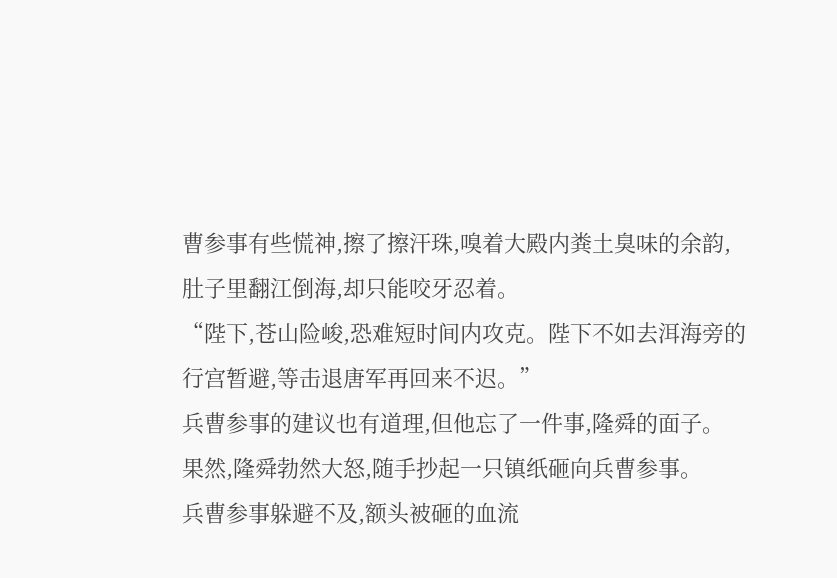曹参事有些慌神,擦了擦汗珠,嗅着大殿内粪土臭味的余韵,肚子里翻江倒海,却只能咬牙忍着。
“陛下,苍山险峻,恐难短时间内攻克。陛下不如去洱海旁的行宫暂避,等击退唐军再回来不迟。”
兵曹参事的建议也有道理,但他忘了一件事,隆舜的面子。
果然,隆舜勃然大怒,随手抄起一只镇纸砸向兵曹参事。
兵曹参事躲避不及,额头被砸的血流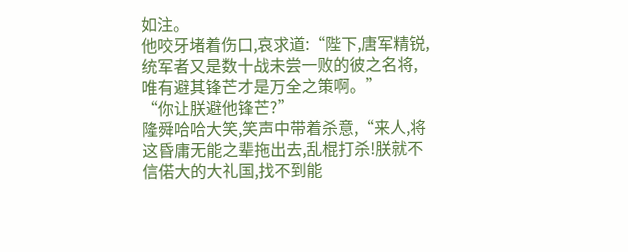如注。
他咬牙堵着伤口,哀求道:“陛下,唐军精锐,统军者又是数十战未尝一败的彼之名将,唯有避其锋芒才是万全之策啊。”
“你让朕避他锋芒?”
隆舜哈哈大笑,笑声中带着杀意,“来人,将这昏庸无能之辈拖出去,乱棍打杀!朕就不信偌大的大礼国,找不到能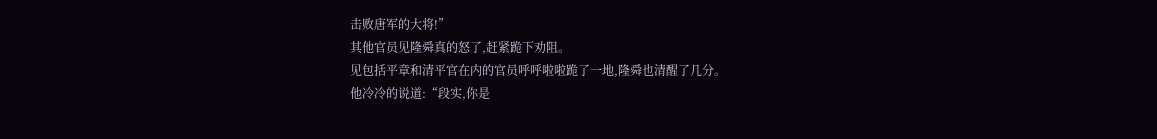击败唐军的大将!”
其他官员见隆舜真的怒了,赶紧跪下劝阻。
见包括平章和清平官在内的官员呼呼啦啦跪了一地,隆舜也清醒了几分。
他冷冷的说道:“段实,你是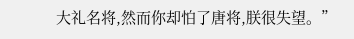大礼名将,然而你却怕了唐将,朕很失望。”